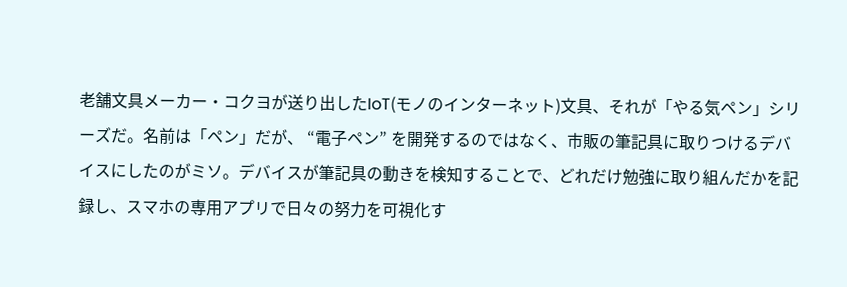老舗文具メーカー・コクヨが送り出したIoT(モノのインターネット)文具、それが「やる気ペン」シリーズだ。名前は「ペン」だが、 “電子ペン” を開発するのではなく、市販の筆記具に取りつけるデバイスにしたのがミソ。デバイスが筆記具の動きを検知することで、どれだけ勉強に取り組んだかを記録し、スマホの専用アプリで日々の努力を可視化す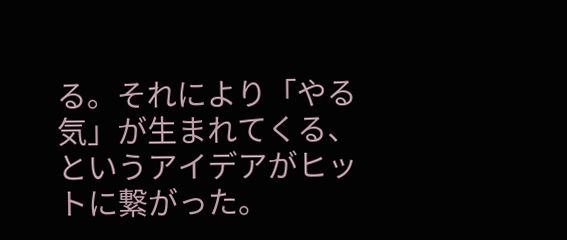る。それにより「やる気」が生まれてくる、というアイデアがヒットに繋がった。